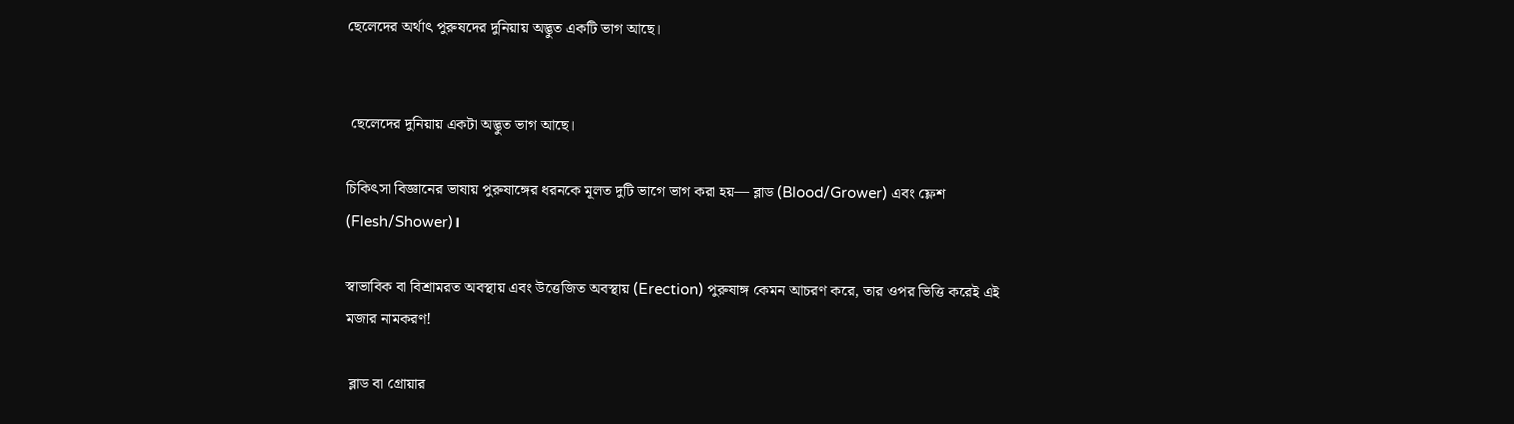ছেলেদের অর্থাৎ পুরুষদের দুনিয়ায় অদ্ভুত একটি ভাগ আছে।


 ছেলেদের দুনিয়ায় একটা অদ্ভুত ভাগ আছে।

চিকিৎসা বিজ্ঞানের ভাষায় পুরুষাঙ্গের ধরনকে মূলত দুটি ভাগে ভাগ করা হয়— ব্লাড (Blood/Grower) এবং ফ্লেশ (Flesh/Shower)।

স্বাভাবিক বা বিশ্রামরত অবস্থায় এবং উত্তেজিত অবস্থায় (Erection) পুরুষাঙ্গ কেমন আচরণ করে, তার ওপর ভিত্তি করেই এই মজার নামকরণ!

 ব্লাড বা গ্রোয়ার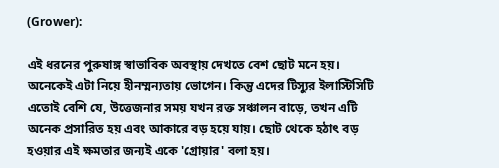(Grower):

এই ধরনের পুরুষাঙ্গ স্বাভাবিক অবস্থায় দেখতে বেশ ছোট মনে হয়। অনেকেই এটা নিয়ে হীনম্মন্যতায় ভোগেন। কিন্তু এদের টিস্যুর ইলাস্টিসিটি এতোই বেশি যে, উত্তেজনার সময় যখন রক্ত সঞ্চালন বাড়ে, তখন এটি অনেক প্রসারিত হয় এবং আকারে বড় হয়ে যায়। ছোট থেকে হঠাৎ বড় হওয়ার এই ক্ষমতার জন্যই একে 'গ্রোয়ার' বলা হয়।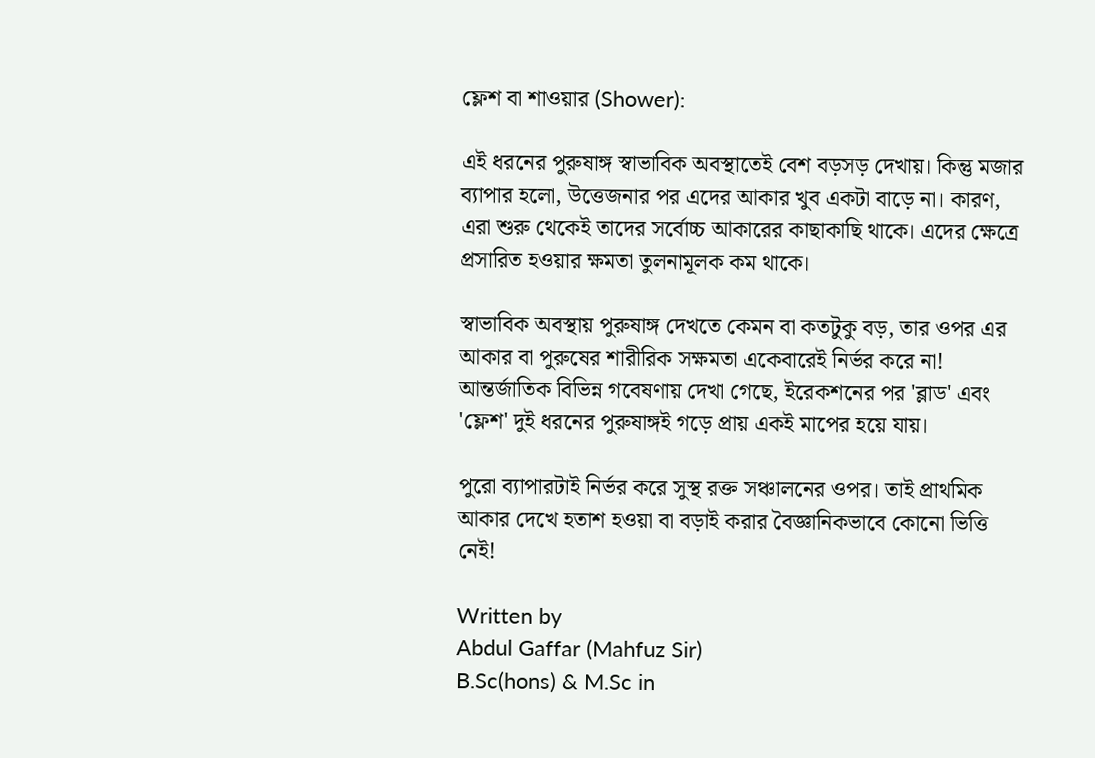ফ্লেশ বা শাওয়ার (Shower):

এই ধরনের পুরুষাঙ্গ স্বাভাবিক অবস্থাতেই বেশ বড়সড় দেখায়। কিন্তু মজার ব্যাপার হলো, উত্তেজনার পর এদের আকার খুব একটা বাড়ে না। কারণ, এরা শুরু থেকেই তাদের সর্বোচ্চ আকারের কাছাকাছি থাকে। এদের ক্ষেত্রে প্রসারিত হওয়ার ক্ষমতা তুলনামূলক কম থাকে।

স্বাভাবিক অবস্থায় পুরুষাঙ্গ দেখতে কেমন বা কতটুকু বড়, তার ওপর এর আকার বা পুরুষের শারীরিক সক্ষমতা একেবারেই নির্ভর করে না! আন্তর্জাতিক বিভিন্ন গবেষণায় দেখা গেছে, ইরেকশনের পর 'ব্লাড' এবং 'ফ্লেশ' দুই ধরনের পুরুষাঙ্গই গড়ে প্রায় একই মাপের হয়ে যায়।

পুরো ব্যাপারটাই নির্ভর করে সুস্থ রক্ত সঞ্চালনের ওপর। তাই প্রাথমিক আকার দেখে হতাশ হওয়া বা বড়াই করার বৈজ্ঞানিকভাবে কোনো ভিত্তি নেই!

Written by
Abdul Gaffar (Mahfuz Sir)
B.Sc(hons) & M.Sc in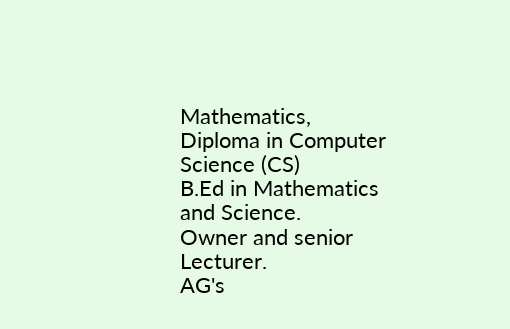Mathematics,
Diploma in Computer Science (CS)
B.Ed in Mathematics and Science.
Owner and senior Lecturer.
AG's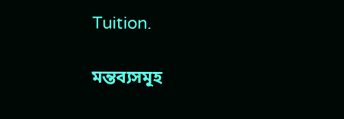Tuition.

মন্তব্যসমূহ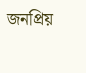জনপ্রিয়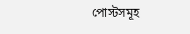পোস্টসমূহ